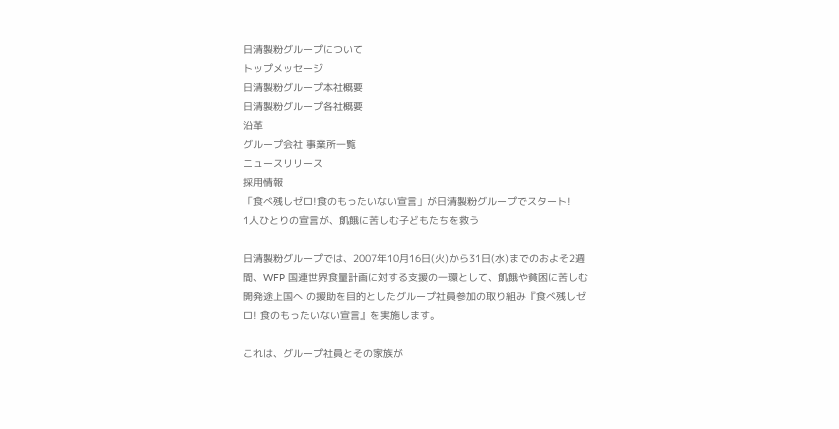日清製粉グループについて
トップメッセージ
日清製粉グループ本社概要
日清製粉グループ各社概要
沿革
グループ会社 事業所一覧
ニュースリリース
採用情報
「食べ残しゼロ!食のもったいない宣言」が日清製粉グループでスタート!
1人ひとりの宣言が、飢餓に苦しむ子どもたちを救う

日清製粉グループでは、2007年10月16日(火)から31日(水)までのおよそ2週間、WFP 国連世界食量計画に対する支援の一環として、飢餓や貧困に苦しむ開発途上国へ の援助を目的としたグループ社員参加の取り組み『食べ残しゼロ! 食のもったいない宣言』を実施します。

これは、グループ社員とその家族が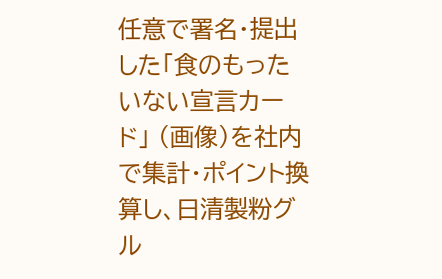任意で署名・提出した「食のもったいない宣言カード」 (画像)を社内で集計・ポイント換算し、日清製粉グル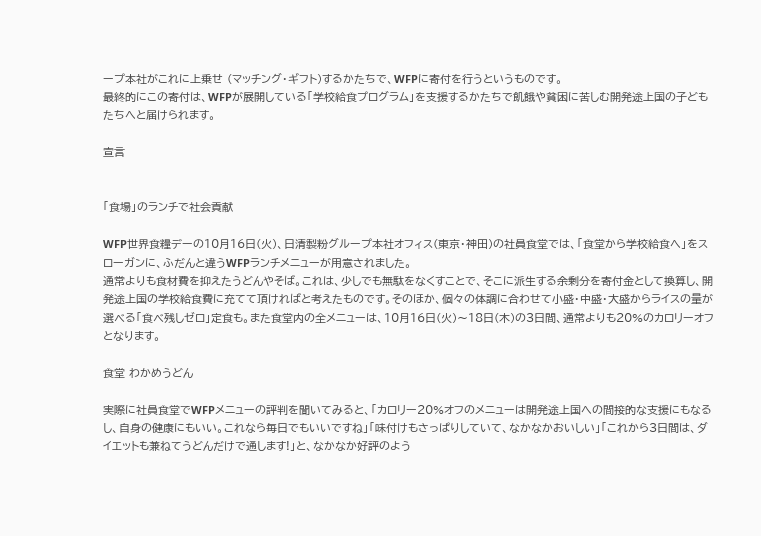ープ本社がこれに上乗せ (マッチング・ギフト)するかたちで、WFPに寄付を行うというものです。
最終的にこの寄付は、WFPが展開している「学校給食プログラム」を支援するかたちで飢餓や貧困に苦しむ開発途上国の子どもたちへと届けられます。

宣言


「食場」のランチで社会貢献

WFP世界食糧デーの10月16日(火)、日清製粉グループ本社オフィス(東京・神田)の社員食堂では、「食堂から学校給食へ」をスローガンに、ふだんと違うWFPランチメニューが用意されました。
通常よりも食材費を抑えたうどんやそば。これは、少しでも無駄をなくすことで、そこに派生する余剰分を寄付金として換算し、開発途上国の学校給食費に充てて頂ければと考えたものです。そのほか、個々の体調に合わせて小盛・中盛・大盛からライスの量が選べる「食べ残しゼロ」定食も。また食堂内の全メニューは、10月16日(火)〜18日(木)の3日間、通常よりも20%のカロリーオフとなります。

食堂 わかめうどん

実際に社員食堂でWFPメニューの評判を聞いてみると、「カロリー20%オフのメニューは開発途上国への間接的な支援にもなるし、自身の健康にもいい。これなら毎日でもいいですね」「味付けもさっぱりしていて、なかなかおいしい」「これから3日間は、ダイエットも兼ねてうどんだけで通します!」と、なかなか好評のよう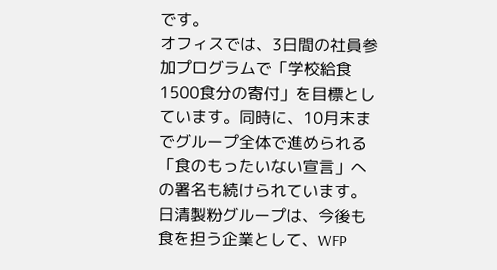です。
オフィスでは、3日間の社員参加プログラムで「学校給食1500食分の寄付」を目標としています。同時に、10月末までグループ全体で進められる「食のもったいない宣言」への署名も続けられています。
日清製粉グループは、今後も食を担う企業として、WFP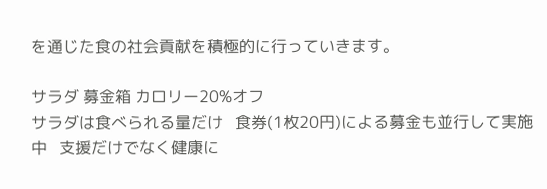を通じた食の社会貢献を積極的に行っていきます。

サラダ 募金箱 カロリー20%オフ
サラダは食べられる量だけ   食券(1枚20円)による募金も並行して実施中   支援だけでなく健康に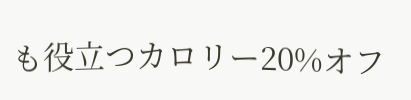も役立つカロリー20%オフ